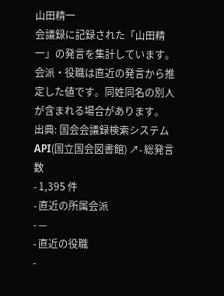山田精一
会議録に記録された「山田精一」の発言を集計しています。会派・役職は直近の発言から推定した値です。同姓同名の別人が含まれる場合があります。
出典: 国会会議録検索システム API(国立国会図書館) ↗- 総発言数
- 1,395 件
- 直近の所属会派
- —
- 直近の役職
-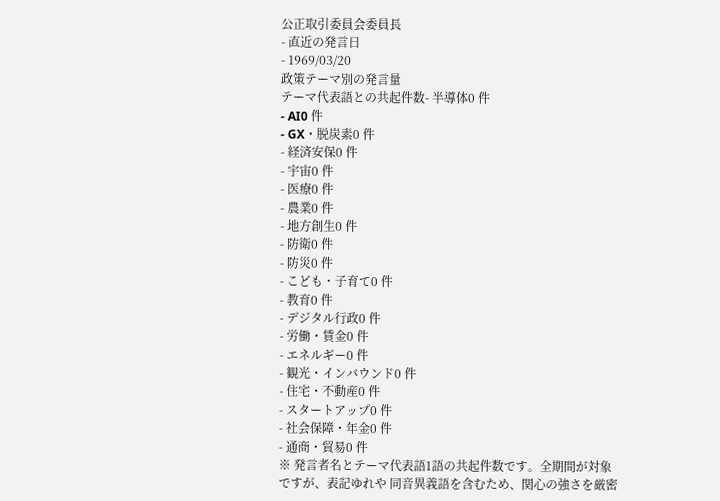公正取引委員会委員長
- 直近の発言日
- 1969/03/20
政策テーマ別の発言量
テーマ代表語との共起件数- 半導体0 件
- AI0 件
- GX・脱炭素0 件
- 経済安保0 件
- 宇宙0 件
- 医療0 件
- 農業0 件
- 地方創生0 件
- 防衛0 件
- 防災0 件
- こども・子育て0 件
- 教育0 件
- デジタル行政0 件
- 労働・賃金0 件
- エネルギー0 件
- 観光・インバウンド0 件
- 住宅・不動産0 件
- スタートアップ0 件
- 社会保障・年金0 件
- 通商・貿易0 件
※ 発言者名とテーマ代表語1語の共起件数です。全期間が対象ですが、表記ゆれや 同音異義語を含むため、関心の強さを厳密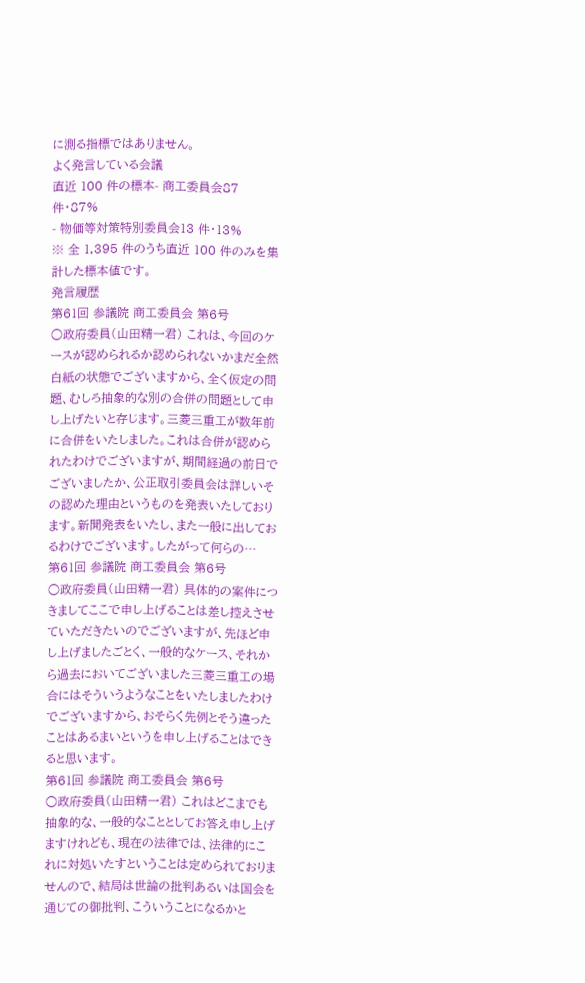に測る指標ではありません。
よく発言している会議
直近 100 件の標本- 商工委員会87 件・87%
- 物価等対策特別委員会13 件・13%
※ 全 1,395 件のうち直近 100 件のみを集計した標本値です。
発言履歴
第61回 参議院 商工委員会 第6号
○政府委員(山田精一君) これは、今回のケースが認められるか認められないかまだ全然白紙の状態でございますから、全く仮定の問題、むしろ抽象的な別の合併の問題として申し上げたいと存じます。三菱三重工が数年前に合併をいたしました。これは合併が認められたわけでございますが、期間経過の前日でございましたか、公正取引委員会は詳しいその認めた理由というものを発表いたしております。新聞発表をいたし、また一般に出しておるわけでございます。したがって何らの…
第61回 参議院 商工委員会 第6号
○政府委員(山田精一君) 具体的の案件につきましてここで申し上げることは差し控えさせていただきたいのでございますが、先ほど申し上げましたごとく、一般的なケース、それから過去においてございました三菱三重工の場合にはそういうようなことをいたしましたわけでございますから、おそらく先例とそう違ったことはあるまいというを申し上げることはできると思います。
第61回 参議院 商工委員会 第6号
○政府委員(山田精一君) これはどこまでも抽象的な、一般的なこととしてお答え申し上げますけれども、現在の法律では、法律的にこれに対処いたすということは定められておりませんので、結局は世論の批判あるいは国会を通じての御批判、こういうことになるかと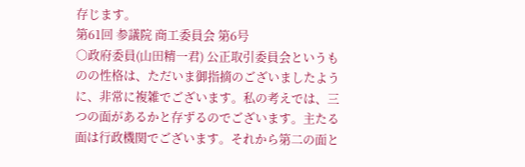存じます。
第61回 参議院 商工委員会 第6号
○政府委員(山田精一君) 公正取引委員会というものの性格は、ただいま御指摘のございましたように、非常に複雑でございます。私の考えでは、三つの面があるかと存ずるのでございます。主たる面は行政機関でございます。それから第二の面と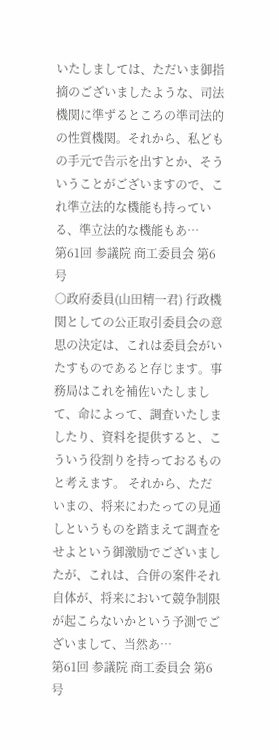いたしましては、ただいま御指摘のございましたような、司法機関に準ずるところの準司法的の性質機関。それから、私どもの手元で告示を出すとか、そういうことがございますので、これ準立法的な機能も持っている、準立法的な機能もあ…
第61回 参議院 商工委員会 第6号
○政府委員(山田精一君) 行政機関としての公正取引委員会の意思の決定は、これは委員会がいたすものであると存じます。事務局はこれを補佐いたしまして、命によって、調査いたしましたり、資料を提供すると、こういう役割りを持っておるものと考えます。 それから、ただいまの、将来にわたっての見通しというものを踏まえて調査をせよという御激励でございましたが、これは、合併の案件それ自体が、将来において競争制限が起こらないかという予測でございまして、当然あ…
第61回 参議院 商工委員会 第6号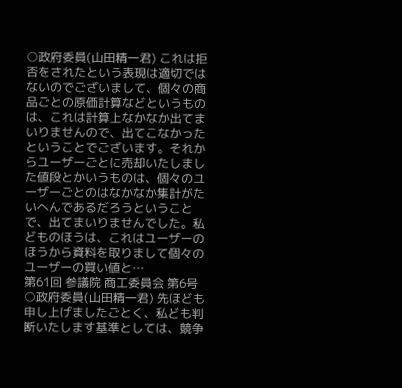○政府委員(山田精一君) これは拒否をされたという表現は適切ではないのでございまして、個々の商品ごとの原価計算などというものは、これは計算上なかなか出てまいりませんので、出てこなかったということでございます。それからユーザーごとに売却いたしました値段とかいうものは、個々のユーザーごとのはなかなか集計がたいへんであるだろうということで、出てまいりませんでした。私どものほうは、これはユーザーのほうから資料を取りまして個々のユーザーの買い値と…
第61回 参議院 商工委員会 第6号
○政府委員(山田精一君) 先ほども申し上げましたごとく、私ども判断いたします基準としては、競争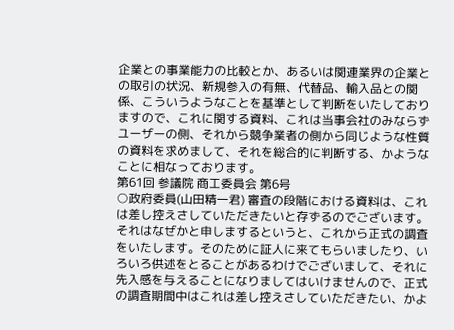企業との事業能力の比較とか、あるいは関連業界の企業との取引の状況、新規参入の有無、代替品、輸入品との関係、こういうようなことを基準として判断をいたしておりますので、これに関する資料、これは当事会社のみならずユーザーの側、それから競争業者の側から同じような性質の資料を求めまして、それを総合的に判断する、かようなことに相なっております。
第61回 参議院 商工委員会 第6号
○政府委員(山田精一君) 審査の段階における資料は、これは差し控えさしていただきたいと存ずるのでございます。それはなぜかと申しまするというと、これから正式の調査をいたします。そのために証人に来てもらいましたり、いろいろ供述をとることがあるわけでございまして、それに先入感を与えることになりましてはいけませんので、正式の調査期間中はこれは差し控えさしていただきたい、かよ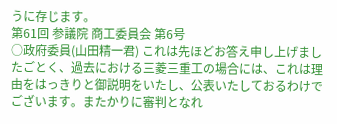うに存じます。
第61回 参議院 商工委員会 第6号
○政府委員(山田精一君) これは先ほどお答え申し上げましたごとく、過去における三菱三重工の場合には、これは理由をはっきりと御説明をいたし、公表いたしておるわけでございます。またかりに審判となれ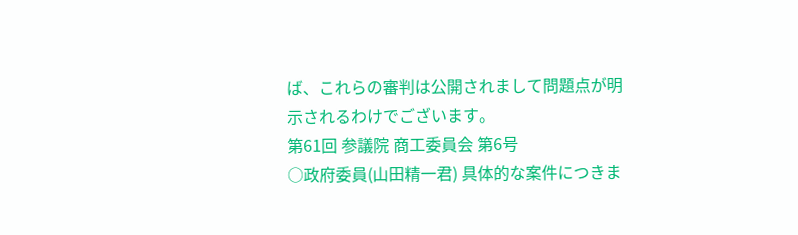ば、これらの審判は公開されまして問題点が明示されるわけでございます。
第61回 参議院 商工委員会 第6号
○政府委員(山田精一君) 具体的な案件につきま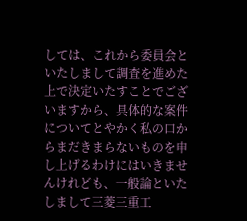しては、これから委員会といたしまして調査を進めた上で決定いたすことでございますから、具体的な案件についてとやかく私の口からまだきまらないものを申し上げるわけにはいきませんけれども、一般論といたしまして三菱三重工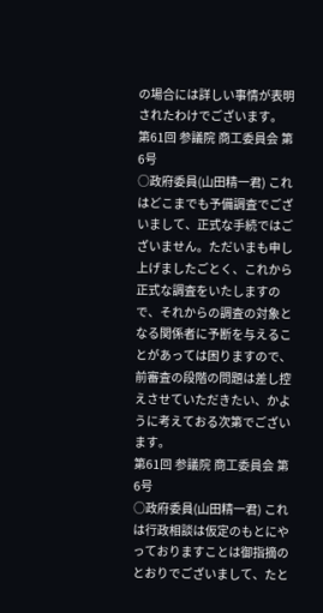の場合には詳しい事情が表明されたわけでございます。
第61回 参議院 商工委員会 第6号
○政府委員(山田精一君) これはどこまでも予備調査でございまして、正式な手続ではございません。ただいまも申し上げましたごとく、これから正式な調査をいたしますので、それからの調査の対象となる関係者に予断を与えることがあっては困りますので、前審査の段階の問題は差し控えさせていただきたい、かように考えておる次第でございます。
第61回 参議院 商工委員会 第6号
○政府委員(山田精一君) これは行政相談は仮定のもとにやっておりますことは御指摘のとおりでございまして、たと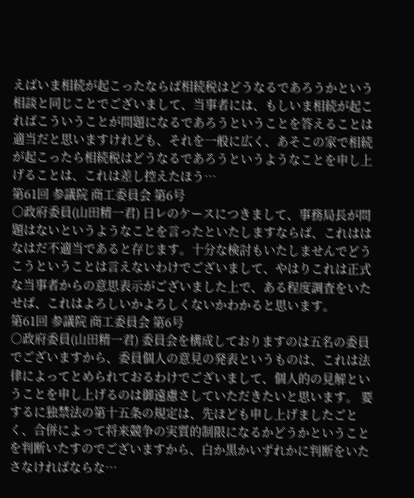えばいま相続が起こったならば相続税はどうなるであろうかという相談と同じことでございまして、当事者には、もしいま相続が起こればこういうことが問題になるであろうということを答えることは適当だと思いますけれども、それを一般に広く、あそこの家で相続が起こったら相続税はどうなるであろうというようなことを申し上げることは、これは差し控えたほう…
第61回 参議院 商工委員会 第6号
○政府委員(山田精一君) 日レのケースにつきまして、事務局長が問題はないというようなことを言ったといたしますならば、これははなはだ不適当であると存じます。十分な検討もいたしませんでどうこうということは言えないわけでございまして、やはりこれは正式な当事者からの意思表示がございました上で、ある程度調査をいたせば、これはよろしいかよろしくないかわかると思います。
第61回 参議院 商工委員会 第6号
○政府委員(山田精一君) 委員会を構成しておりますのは五名の委員でございますから、委員個人の意見の発表というものは、これは法律によってとめられておるわけでございまして、個人的の見解ということを申し上げるのは御遠慮さしていただきたいと思います。 要するに独禁法の第十五条の規定は、先ほども申し上げましたごとく、合併によって将来競争の実質的制限になるかどうかということを判断いたすのでございますから、白か黒かいずれかに判断をいたさなければならな…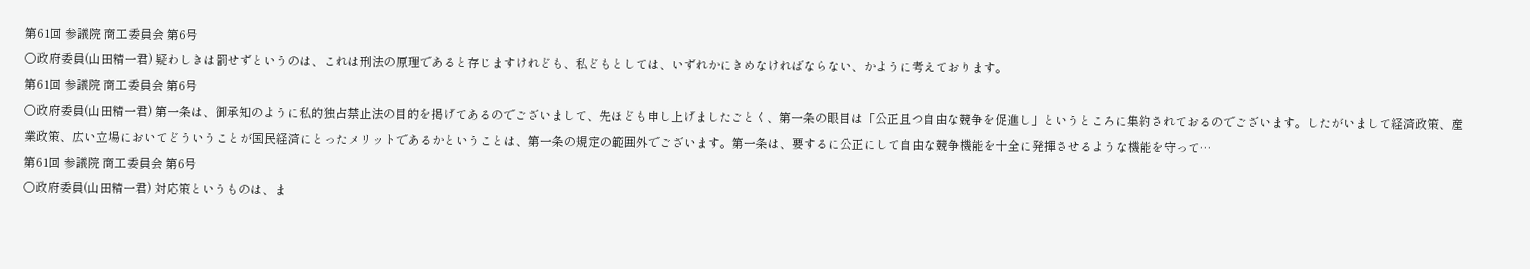第61回 参議院 商工委員会 第6号
○政府委員(山田精一君) 疑わしきは罰せずというのは、これは刑法の原理であると存じますけれども、私どもとしては、いずれかにきめなければならない、かように考えております。
第61回 参議院 商工委員会 第6号
○政府委員(山田精一君) 第一条は、御承知のように私的独占禁止法の目的を掲げてあるのでございまして、先ほども申し上げましたごとく、第一条の眼目は「公正且つ自由な競争を促進し」というところに集約されておるのでございます。したがいまして経済政策、産業政策、広い立場においてどういうことが国民経済にとったメリットであるかということは、第一条の規定の範囲外でございます。第一条は、要するに公正にして自由な競争機能を十全に発揮させるような機能を守って…
第61回 参議院 商工委員会 第6号
○政府委員(山田精一君) 対応策というものは、ま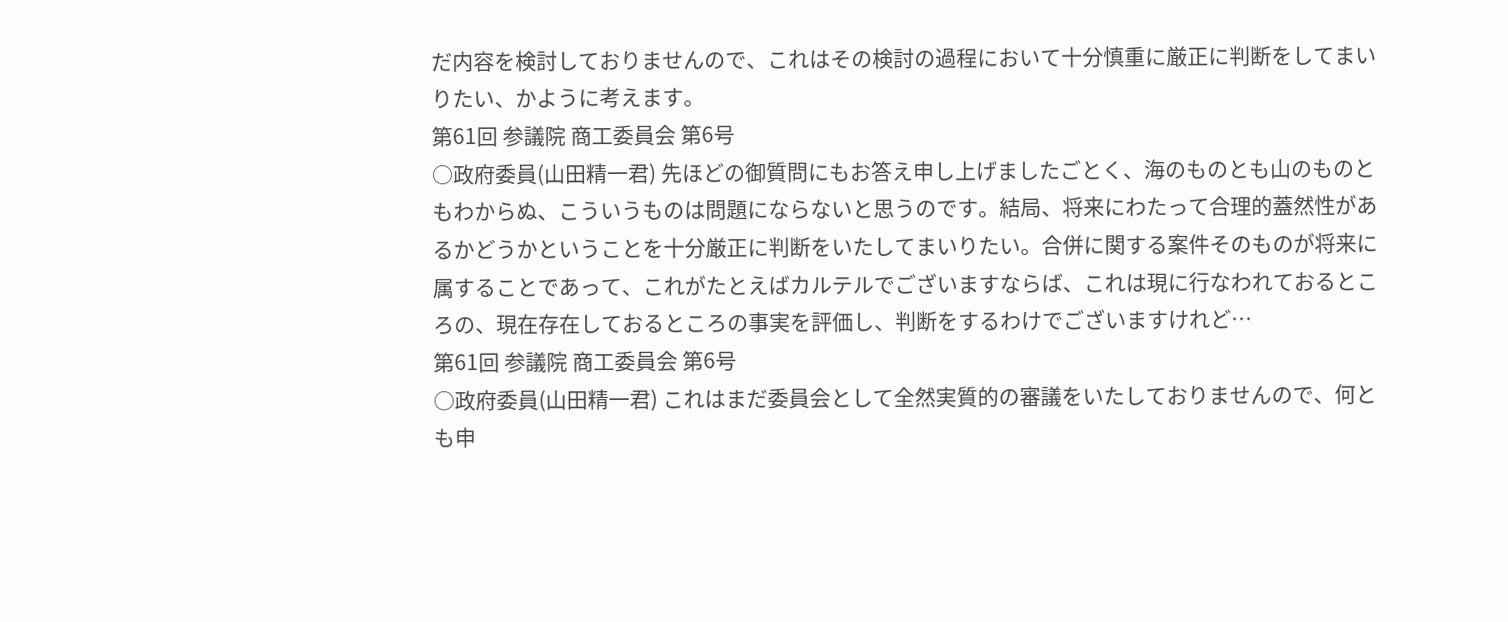だ内容を検討しておりませんので、これはその検討の過程において十分慎重に厳正に判断をしてまいりたい、かように考えます。
第61回 参議院 商工委員会 第6号
○政府委員(山田精一君) 先ほどの御質問にもお答え申し上げましたごとく、海のものとも山のものともわからぬ、こういうものは問題にならないと思うのです。結局、将来にわたって合理的蓋然性があるかどうかということを十分厳正に判断をいたしてまいりたい。合併に関する案件そのものが将来に属することであって、これがたとえばカルテルでございますならば、これは現に行なわれておるところの、現在存在しておるところの事実を評価し、判断をするわけでございますけれど…
第61回 参議院 商工委員会 第6号
○政府委員(山田精一君) これはまだ委員会として全然実質的の審議をいたしておりませんので、何とも申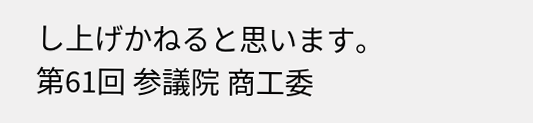し上げかねると思います。
第61回 参議院 商工委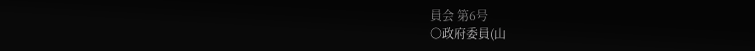員会 第6号
○政府委員(山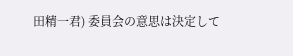田精一君) 委員会の意思は決定して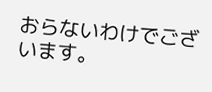おらないわけでございます。